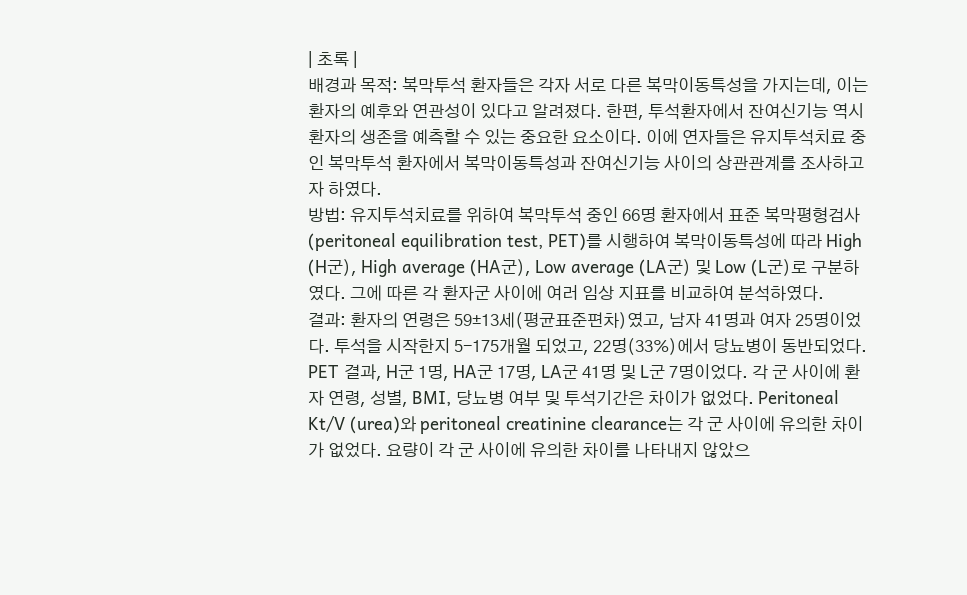| 초록 |
배경과 목적: 복막투석 환자들은 각자 서로 다른 복막이동특성을 가지는데, 이는 환자의 예후와 연관성이 있다고 알려졌다. 한편, 투석환자에서 잔여신기능 역시 환자의 생존을 예측할 수 있는 중요한 요소이다. 이에 연자들은 유지투석치료 중인 복막투석 환자에서 복막이동특성과 잔여신기능 사이의 상관관계를 조사하고자 하였다.
방법: 유지투석치료를 위하여 복막투석 중인 66명 환자에서 표준 복막평형검사(peritoneal equilibration test, PET)를 시행하여 복막이동특성에 따라 High (H군), High average (HA군), Low average (LA군) 및 Low (L군)로 구분하였다. 그에 따른 각 환자군 사이에 여러 임상 지표를 비교하여 분석하였다.
결과: 환자의 연령은 59±13세(평균표준편차)였고, 남자 41명과 여자 25명이었다. 투석을 시작한지 5-175개월 되었고, 22명(33%)에서 당뇨병이 동반되었다. PET 결과, H군 1명, HA군 17명, LA군 41명 및 L군 7명이었다. 각 군 사이에 환자 연령, 성별, BMI, 당뇨병 여부 및 투석기간은 차이가 없었다. Peritoneal Kt/V (urea)와 peritoneal creatinine clearance는 각 군 사이에 유의한 차이가 없었다. 요량이 각 군 사이에 유의한 차이를 나타내지 않았으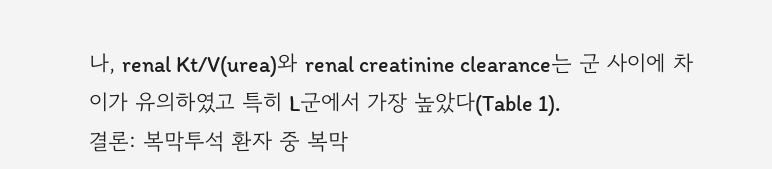나, renal Kt/V(urea)와 renal creatinine clearance는 군 사이에 차이가 유의하였고 특히 L군에서 가장 높았다(Table 1).
결론: 복막투석 환자 중 복막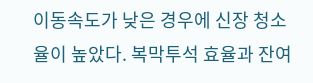이동속도가 낮은 경우에 신장 청소율이 높았다. 복막투석 효율과 잔여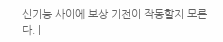신기능 사이에 보상 기전이 작동할지 모른다. |